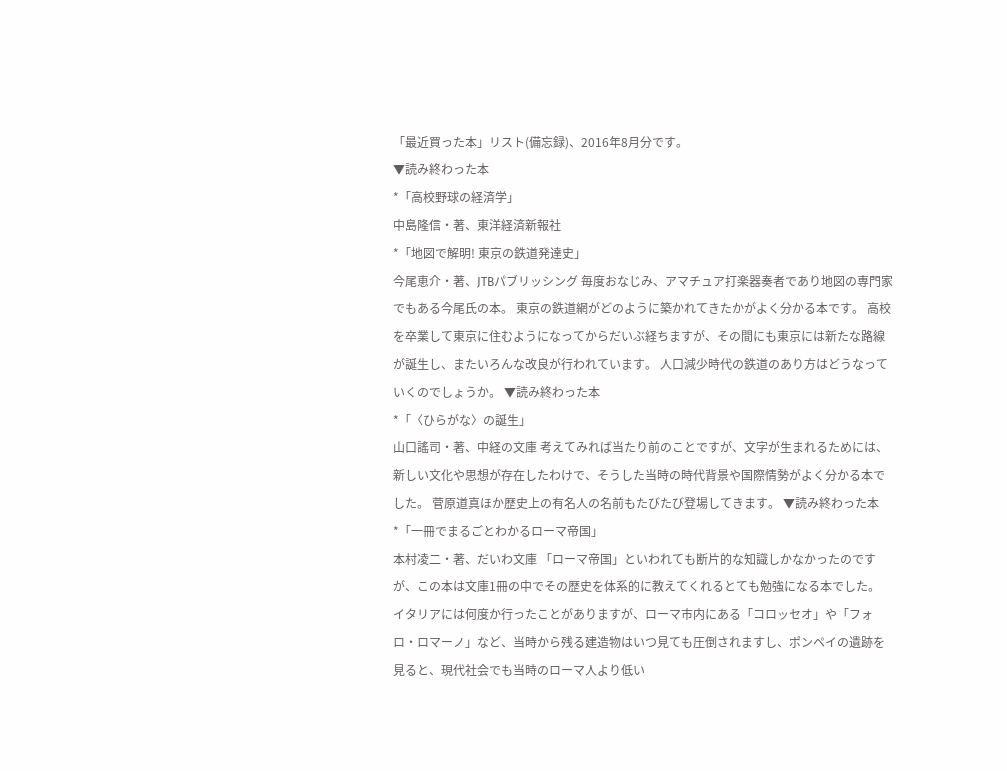「最近買った本」リスト(備忘録)、2016年8月分です。
▼読み終わった本
*「高校野球の経済学」
中島隆信・著、東洋経済新報社
*「地図で解明! 東京の鉄道発達史」
今尾恵介・著、JTBパブリッシング 毎度おなじみ、アマチュア打楽器奏者であり地図の専門家でもある今尾氏の本。 東京の鉄道網がどのように築かれてきたかがよく分かる本です。 高校を卒業して東京に住むようになってからだいぶ経ちますが、その間にも東京には新たな路線が誕生し、またいろんな改良が行われています。 人口減少時代の鉄道のあり方はどうなっていくのでしょうか。 ▼読み終わった本
*「〈ひらがな〉の誕生」
山口謠司・著、中経の文庫 考えてみれば当たり前のことですが、文字が生まれるためには、新しい文化や思想が存在したわけで、そうした当時の時代背景や国際情勢がよく分かる本でした。 菅原道真ほか歴史上の有名人の名前もたびたび登場してきます。 ▼読み終わった本
*「一冊でまるごとわかるローマ帝国」
本村凌二・著、だいわ文庫 「ローマ帝国」といわれても断片的な知識しかなかったのですが、この本は文庫1冊の中でその歴史を体系的に教えてくれるとても勉強になる本でした。 イタリアには何度か行ったことがありますが、ローマ市内にある「コロッセオ」や「フォロ・ロマーノ」など、当時から残る建造物はいつ見ても圧倒されますし、ポンペイの遺跡を見ると、現代社会でも当時のローマ人より低い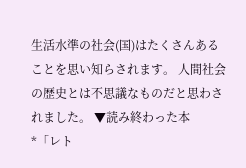生活水準の社会(国)はたくさんあることを思い知らされます。 人間社会の歴史とは不思議なものだと思わされました。 ▼読み終わった本
*「レト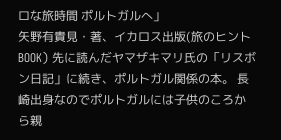ロな旅時間 ポルトガルへ」
矢野有貴見・著、イカロス出版(旅のヒントBOOK) 先に読んだヤマザキマリ氏の「リスボン日記」に続き、ポルトガル関係の本。 長崎出身なのでポルトガルには子供のころから親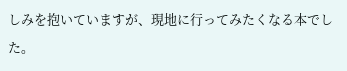しみを抱いていますが、現地に行ってみたくなる本でした。